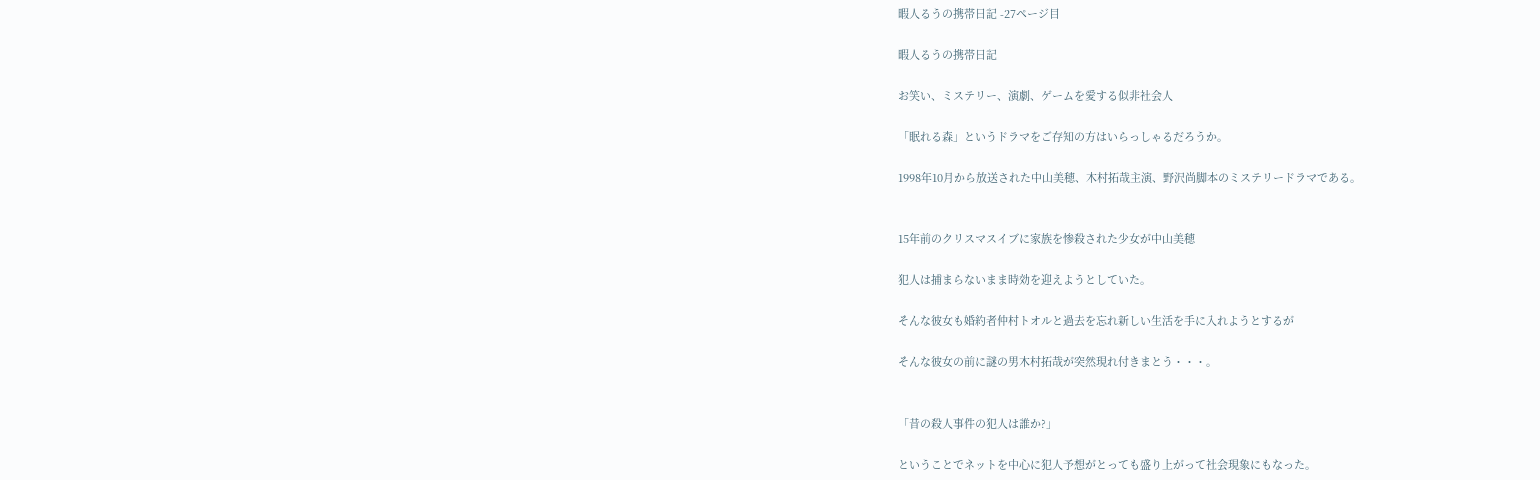暇人るうの携帯日記 -27ページ目

暇人るうの携帯日記

お笑い、ミステリー、演劇、ゲームを愛する似非社会人

「眠れる森」というドラマをご存知の方はいらっしゃるだろうか。

1998年10月から放送された中山美穂、木村拓哉主演、野沢尚脚本のミステリードラマである。


15年前のクリスマスイブに家族を惨殺された少女が中山美穂

犯人は捕まらないまま時効を迎えようとしていた。

そんな彼女も婚約者仲村トオルと過去を忘れ新しい生活を手に入れようとするが

そんな彼女の前に謎の男木村拓哉が突然現れ付きまとう・・・。


「昔の殺人事件の犯人は誰か?」

ということでネットを中心に犯人予想がとっても盛り上がって社会現象にもなった。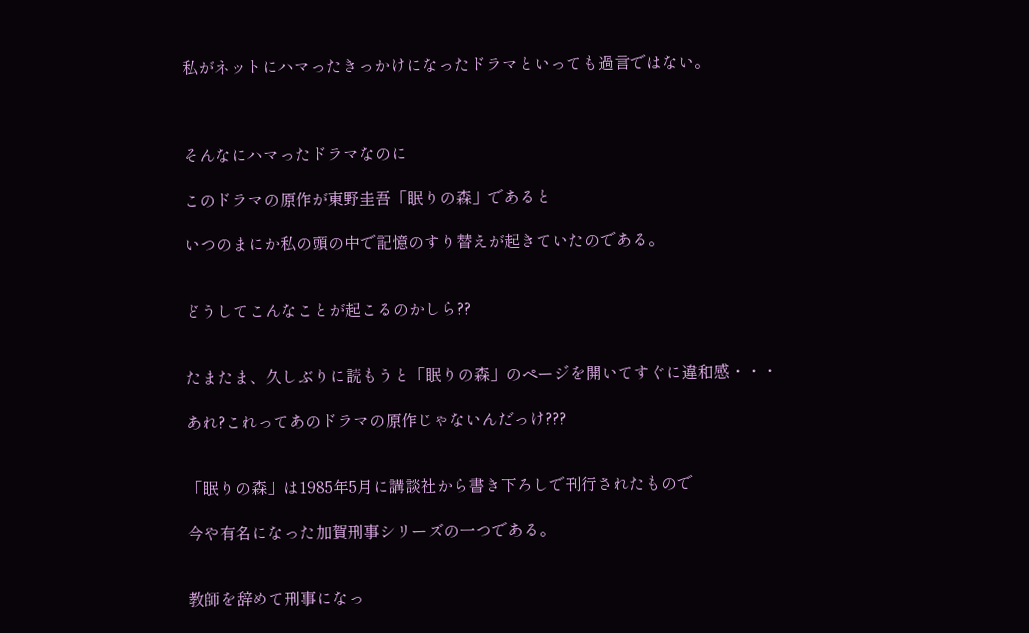私がネットにハマったきっかけになったドラマといっても過言ではない。



そんなにハマったドラマなのに

このドラマの原作が東野圭吾「眠りの森」であると

いつのまにか私の頭の中で記憶のすり替えが起きていたのである。


どうしてこんなことが起こるのかしら??


たまたま、久しぶりに読もうと「眠りの森」のページを開いてすぐに違和感・・・

あれ?これってあのドラマの原作じゃないんだっけ???


「眠りの森」は1985年5月に講談社から書き下ろしで刊行されたもので

今や有名になった加賀刑事シリーズの一つである。


教師を辞めて刑事になっ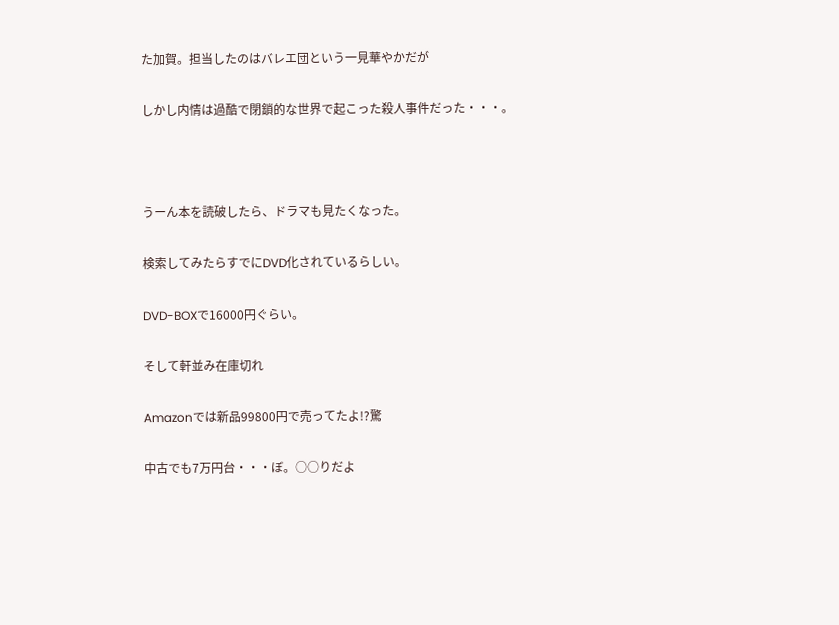た加賀。担当したのはバレエ団という一見華やかだが

しかし内情は過酷で閉鎖的な世界で起こった殺人事件だった・・・。



うーん本を読破したら、ドラマも見たくなった。

検索してみたらすでにDVD化されているらしい。

DVD-BOXで16000円ぐらい。

そして軒並み在庫切れ

Amazonでは新品99800円で売ってたよ!?驚

中古でも7万円台・・・ぼ。○○りだよ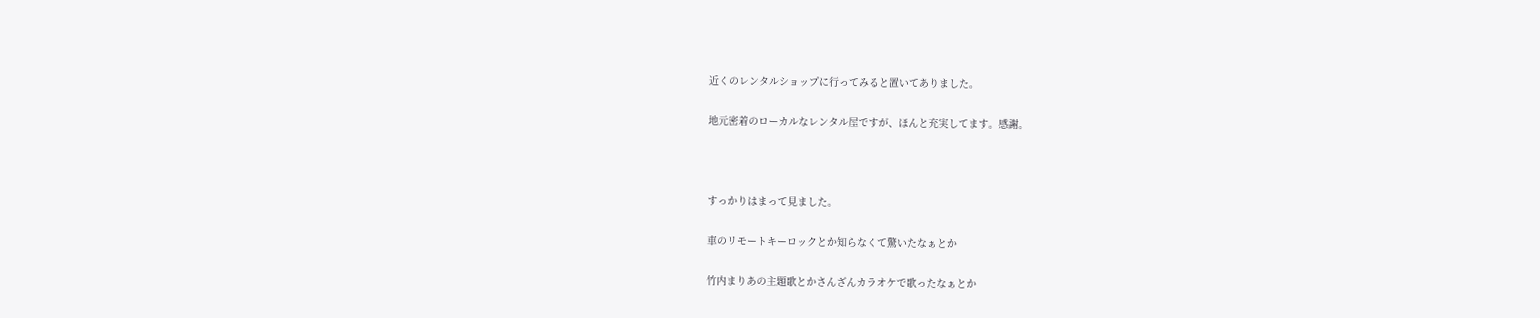近くのレンタルショップに行ってみると置いてありました。

地元密着のローカルなレンタル屋ですが、ほんと充実してます。感謝。



すっかりはまって見ました。

車のリモートキーロックとか知らなくて驚いたなぁとか

竹内まりあの主題歌とかさんざんカラオケで歌ったなぁとか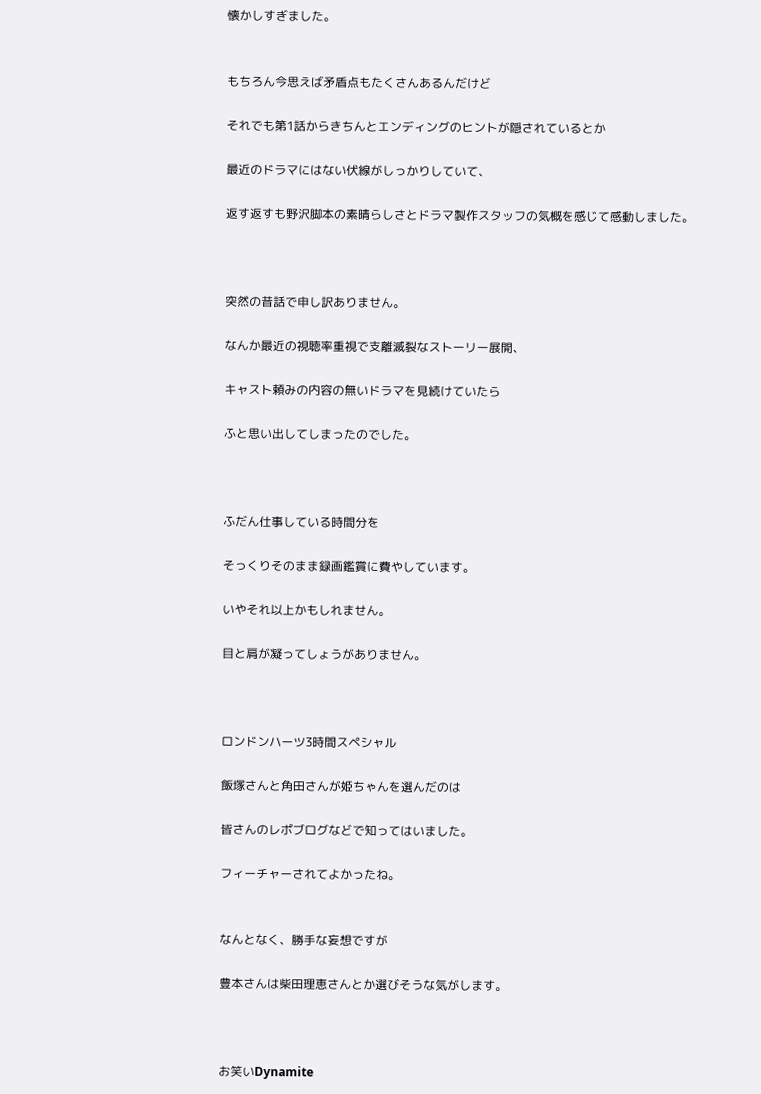懐かしすぎました。


もちろん今思えば矛盾点もたくさんあるんだけど

それでも第1話からきちんとエンディングのヒントが隠されているとか

最近のドラマにはない伏線がしっかりしていて、

返す返すも野沢脚本の素晴らしさとドラマ製作スタッフの気概を感じて感動しました。



突然の昔話で申し訳ありません。

なんか最近の視聴率重視で支離滅裂なストーリー展開、

キャスト頼みの内容の無いドラマを見続けていたら

ふと思い出してしまったのでした。



ふだん仕事している時間分を

そっくりそのまま録画鑑賞に費やしています。

いやそれ以上かもしれません。

目と肩が凝ってしょうがありません。



ロンドンハーツ3時間スペシャル

飯塚さんと角田さんが姫ちゃんを選んだのは

皆さんのレポブログなどで知ってはいました。

フィーチャーされてよかったね。


なんとなく、勝手な妄想ですが

豊本さんは柴田理恵さんとか選びそうな気がします。



お笑いDynamite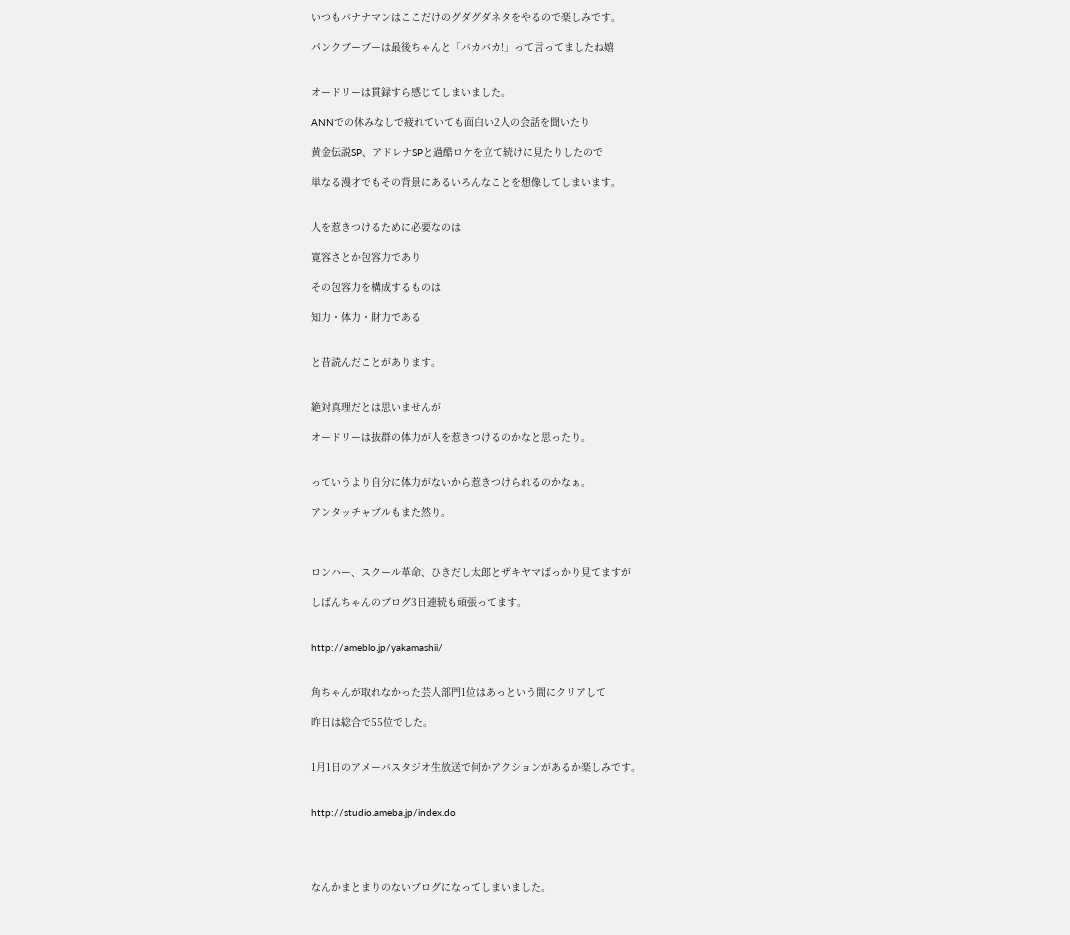いつもバナナマンはここだけのグダグダネタをやるので楽しみです。

パンクブーブーは最後ちゃんと「バカバカ!」って言ってましたね嬉


オードリーは貫録すら感じてしまいました。

ANNでの休みなしで疲れていても面白い2人の会話を聞いたり

黄金伝説SP、アドレナSPと過酷ロケを立て続けに見たりしたので

単なる漫才でもその背景にあるいろんなことを想像してしまいます。


人を惹きつけるために必要なのは

寛容さとか包容力であり

その包容力を構成するものは

知力・体力・財力である


と昔読んだことがあります。


絶対真理だとは思いませんが

オードリーは抜群の体力が人を惹きつけるのかなと思ったり。


っていうより自分に体力がないから惹きつけられるのかなぁ。

アンタッチャブルもまた然り。



ロンハー、スクール革命、ひきだし太郎とザキヤマばっかり見てますが

しばんちゃんのブログ3日連続も頑張ってます。


http://ameblo.jp/yakamashii/


角ちゃんが取れなかった芸人部門1位はあっという間にクリアして

昨日は総合で55位でした。


1月1日のアメーバスタジオ生放送で何かアクションがあるか楽しみです。


http://studio.ameba.jp/index.do




なんかまとまりのないブログになってしまいました。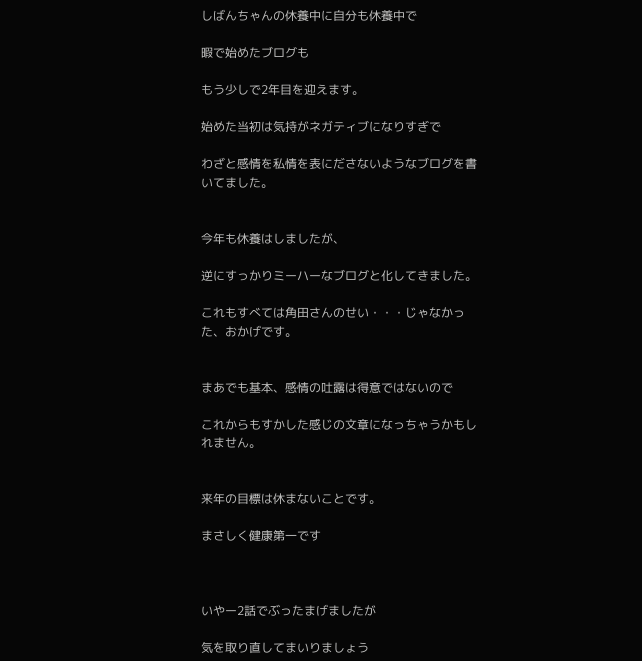しばんちゃんの休養中に自分も休養中で

暇で始めたブログも

もう少しで2年目を迎えます。

始めた当初は気持がネガティブになりすぎで

わざと感情を私情を表にださないようなブログを書いてました。


今年も休養はしましたが、

逆にすっかりミーハーなブログと化してきました。

これもすべては角田さんのせい・・・じゃなかった、おかげです。


まあでも基本、感情の吐露は得意ではないので

これからもすかした感じの文章になっちゃうかもしれません。


来年の目標は休まないことです。

まさしく健康第一です



いやー2話でぶったまげましたが

気を取り直してまいりましょう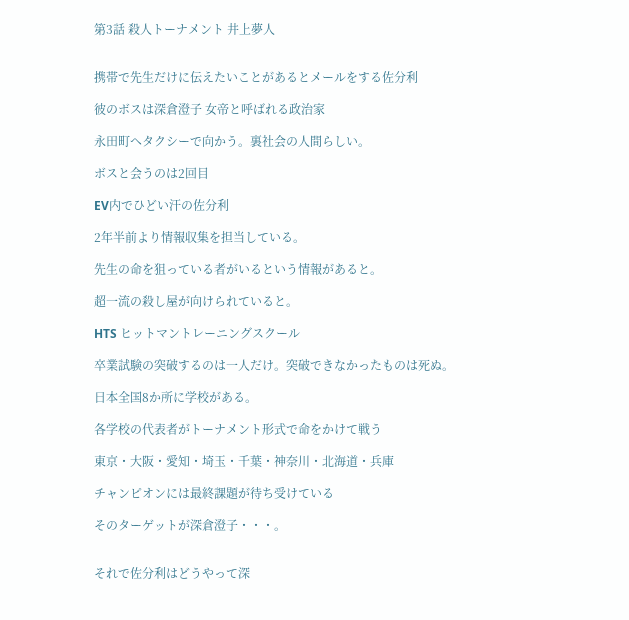第3話 殺人トーナメント 井上夢人


携帯で先生だけに伝えたいことがあるとメールをする佐分利

彼のボスは深倉澄子 女帝と呼ばれる政治家

永田町へタクシーで向かう。裏社会の人間らしい。

ボスと会うのは2回目

EV内でひどい汗の佐分利

2年半前より情報収集を担当している。

先生の命を狙っている者がいるという情報があると。

超一流の殺し屋が向けられていると。

HTS ヒットマントレーニングスクール

卒業試験の突破するのは一人だけ。突破できなかったものは死ぬ。

日本全国8か所に学校がある。

各学校の代表者がトーナメント形式で命をかけて戦う

東京・大阪・愛知・埼玉・千葉・神奈川・北海道・兵庫

チャンピオンには最終課題が待ち受けている

そのターゲットが深倉澄子・・・。


それで佐分利はどうやって深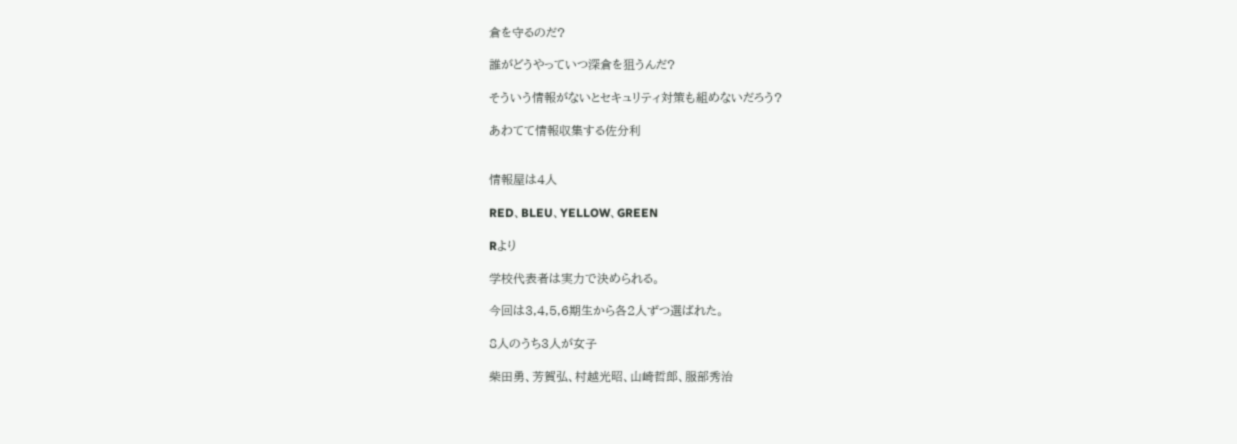倉を守るのだ?

誰がどうやっていつ深倉を狙うんだ?

そういう情報がないとセキュリティ対策も組めないだろう?

あわてて情報収集する佐分利


情報屋は4人

RED、BLEU、YELLOW、GREEN

Rより

学校代表者は実力で決められる。

今回は3,4,5,6期生から各2人ずつ選ばれた。

8人のうち3人が女子

柴田勇、芳賀弘、村越光昭、山崎哲郎、服部秀治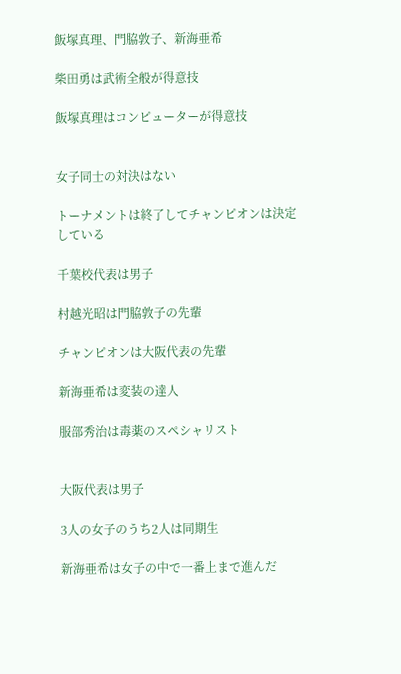飯塚真理、門脇敦子、新海亜希

柴田勇は武術全般が得意技

飯塚真理はコンピューターが得意技


女子同士の対決はない

トーナメントは終了してチャンピオンは決定している

千葉校代表は男子

村越光昭は門脇敦子の先輩

チャンピオンは大阪代表の先輩

新海亜希は変装の達人

服部秀治は毒薬のスペシャリスト


大阪代表は男子

3人の女子のうち2人は同期生

新海亜希は女子の中で一番上まで進んだ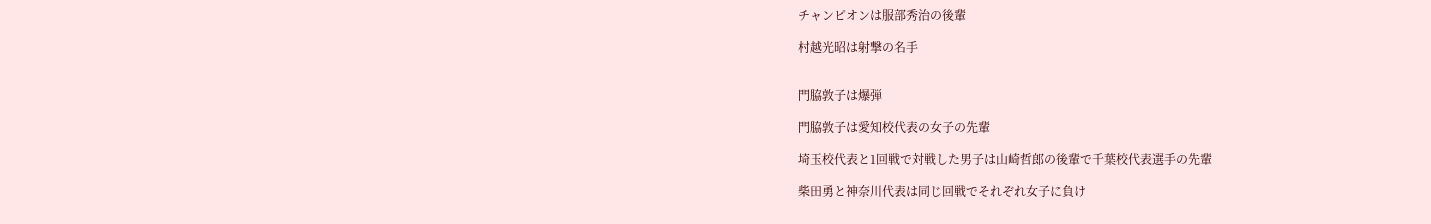チャンピオンは服部秀治の後輩

村越光昭は射撃の名手


門脇敦子は爆弾

門脇敦子は愛知校代表の女子の先輩

埼玉校代表と1回戦で対戦した男子は山崎哲郎の後輩で千葉校代表選手の先輩

柴田勇と神奈川代表は同じ回戦でそれぞれ女子に負け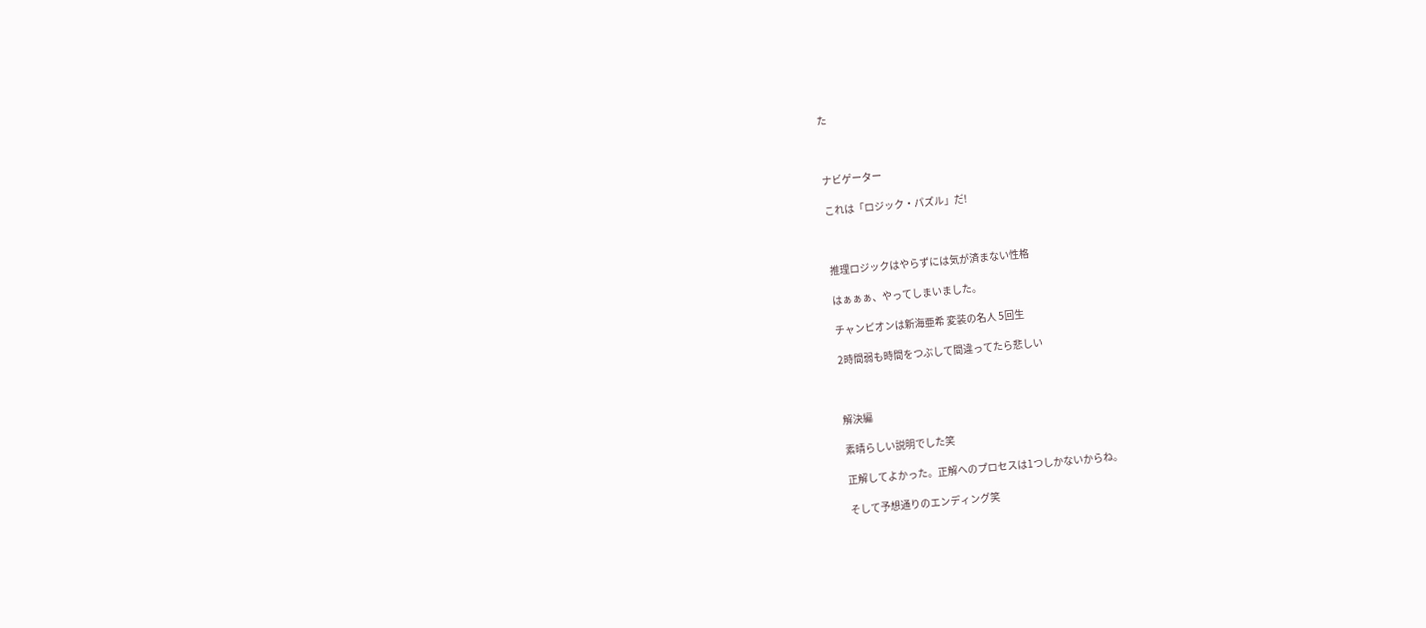た



ナビゲーター

これは「ロジック・パズル」だ!



推理ロジックはやらずには気が済まない性格

はぁぁぁ、やってしまいました。

チャンピオンは新海亜希 変装の名人 5回生

2時間弱も時間をつぶして間違ってたら悲しい



解決編

素晴らしい説明でした笑

正解してよかった。正解へのプロセスは1つしかないからね。

そして予想通りのエンディング笑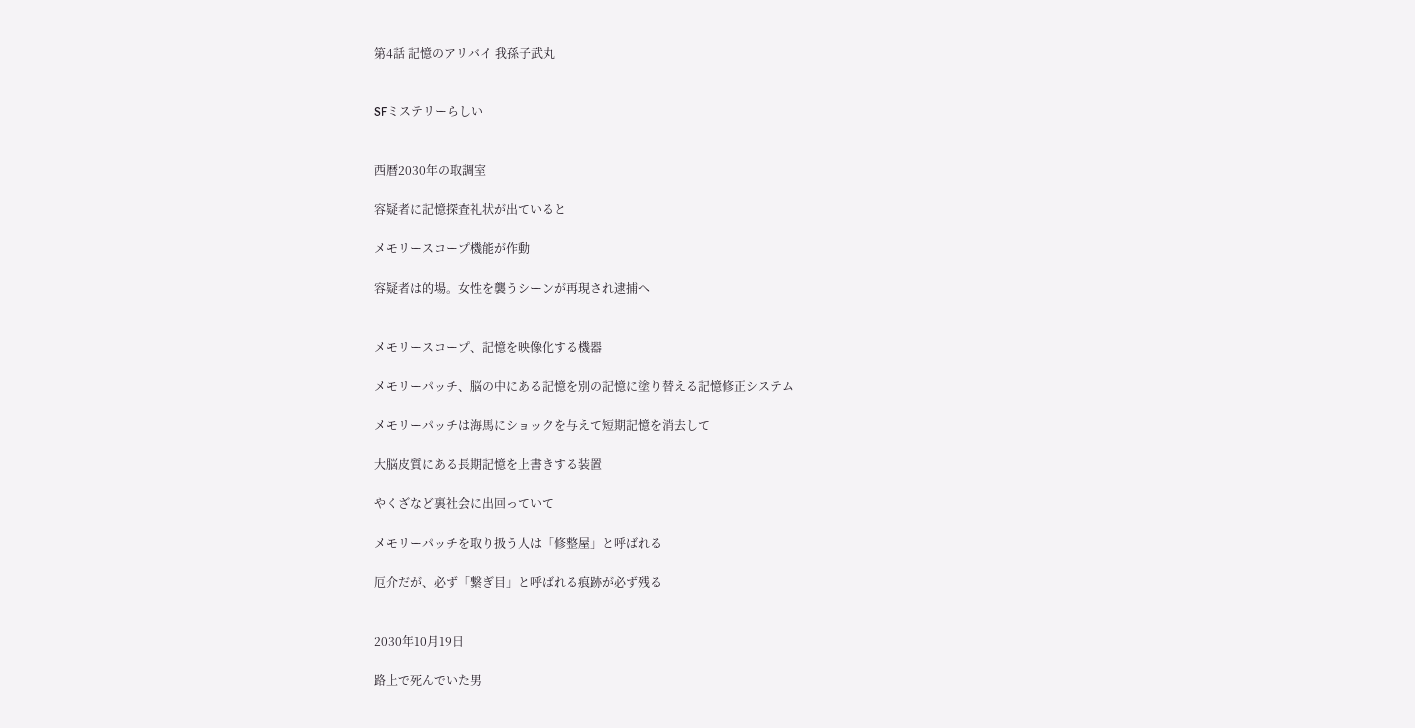第4話 記憶のアリバイ 我孫子武丸


SFミステリーらしい


西暦2030年の取調室

容疑者に記憶探査礼状が出ていると

メモリースコープ機能が作動

容疑者は的場。女性を襲うシーンが再現され逮捕へ


メモリースコープ、記憶を映像化する機器

メモリーパッチ、脳の中にある記憶を別の記憶に塗り替える記憶修正システム

メモリーパッチは海馬にショックを与えて短期記憶を消去して

大脳皮質にある長期記憶を上書きする装置

やくざなど裏社会に出回っていて

メモリーパッチを取り扱う人は「修整屋」と呼ばれる

厄介だが、必ず「繋ぎ目」と呼ばれる痕跡が必ず残る


2030年10月19日

路上で死んでいた男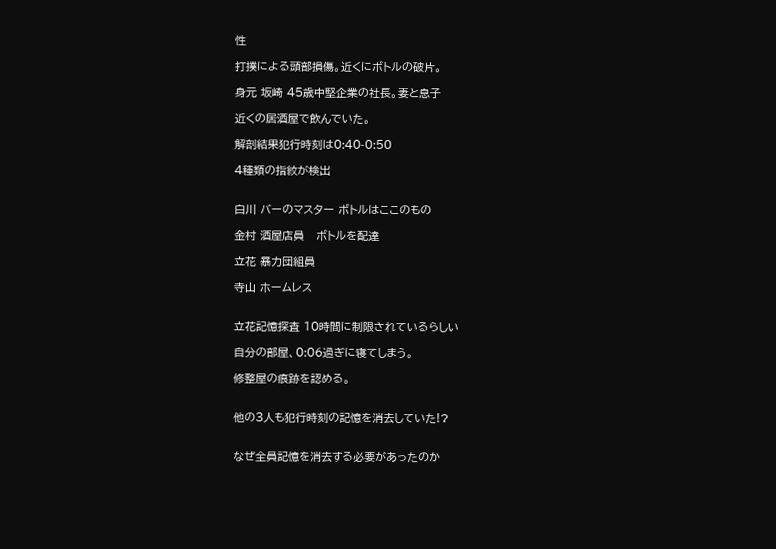性

打撲による頭部損傷。近くにボトルの破片。

身元 坂崎 45歳中堅企業の社長。妻と息子

近くの居酒屋で飲んでいた。

解剖結果犯行時刻は0:40-0:50

4種類の指紋が検出


白川 バーのマスター ボトルはここのもの

金村 酒屋店員   ボトルを配達

立花 暴力団組員

寺山 ホームレス


立花記憶探査 10時間に制限されているらしい

自分の部屋、0:06過ぎに寝てしまう。

修整屋の痕跡を認める。


他の3人も犯行時刻の記憶を消去していた!?


なぜ全員記憶を消去する必要があったのか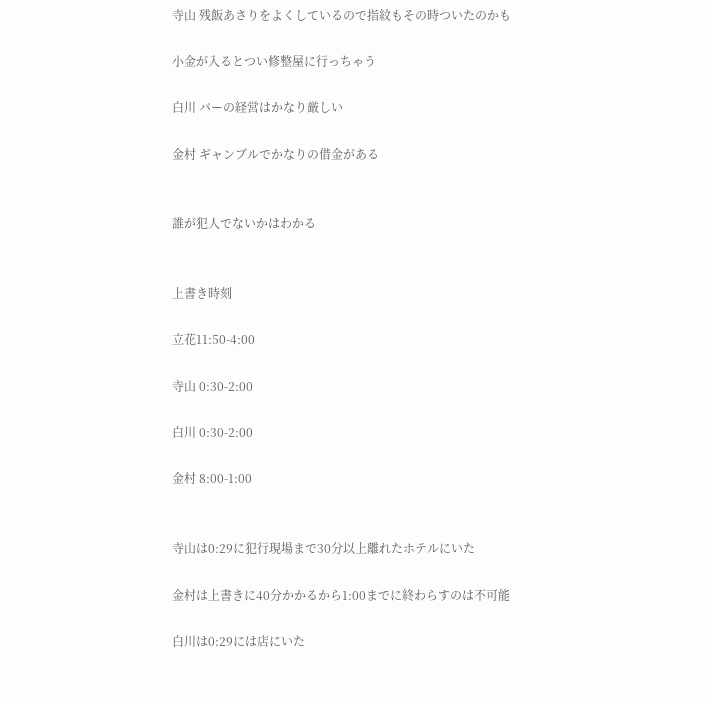寺山 残飯あさりをよくしているので指紋もその時ついたのかも

小金が入るとつい修整屋に行っちゃう

白川 バーの経営はかなり厳しい

金村 ギャンブルでかなりの借金がある


誰が犯人でないかはわかる


上書き時刻

立花11:50-4:00

寺山 0:30-2:00

白川 0:30-2:00

金村 8:00-1:00


寺山は0:29に犯行現場まで30分以上離れたホテルにいた

金村は上書きに40分かかるから1:00までに終わらすのは不可能

白川は0:29には店にいた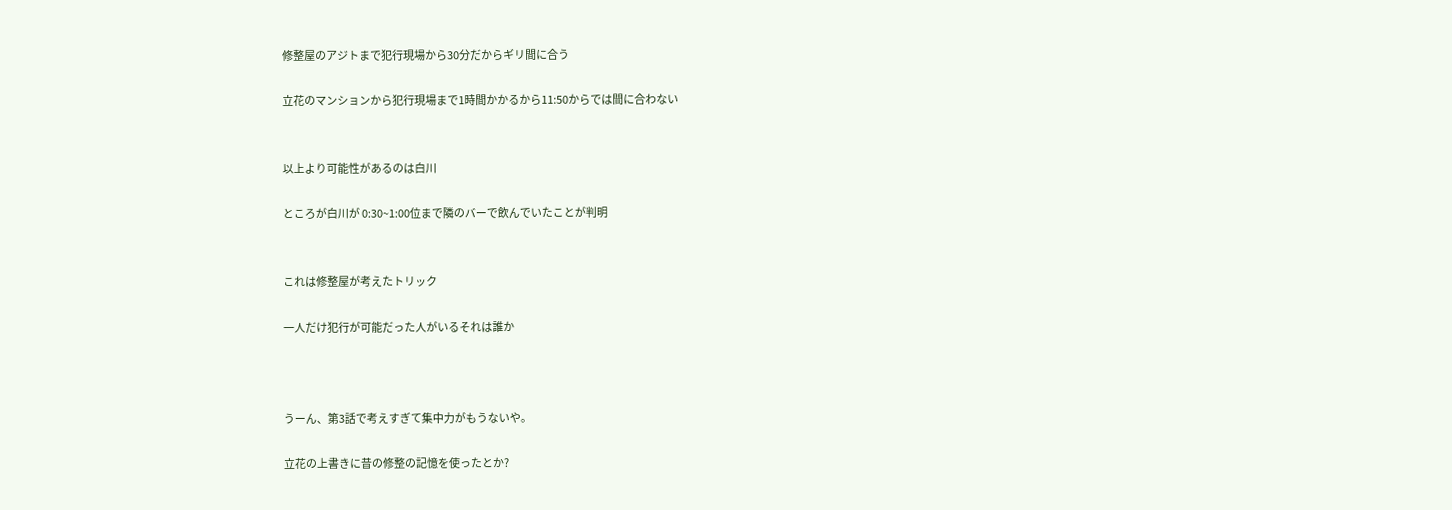修整屋のアジトまで犯行現場から30分だからギリ間に合う

立花のマンションから犯行現場まで1時間かかるから11:50からでは間に合わない


以上より可能性があるのは白川

ところが白川が 0:30~1:00位まで隣のバーで飲んでいたことが判明


これは修整屋が考えたトリック

一人だけ犯行が可能だった人がいるそれは誰か



うーん、第3話で考えすぎて集中力がもうないや。

立花の上書きに昔の修整の記憶を使ったとか?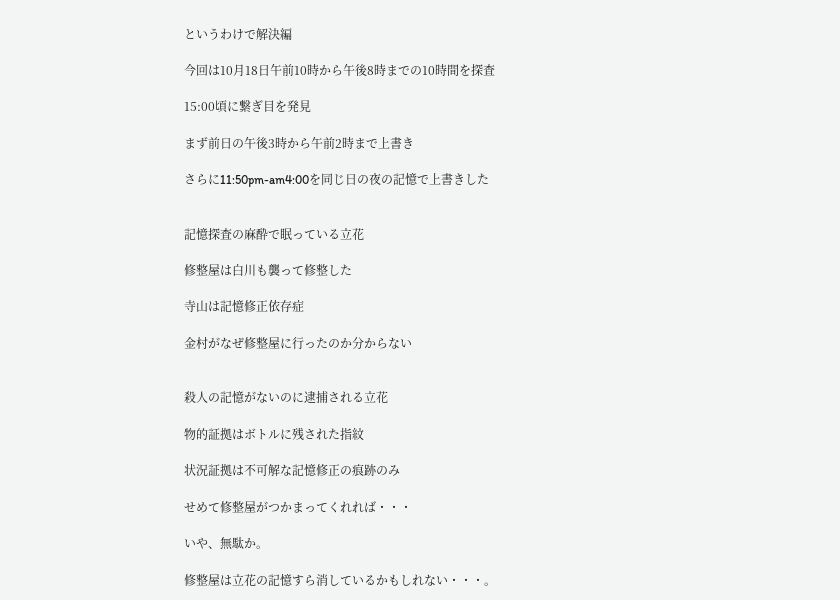というわけで解決編

今回は10月18日午前10時から午後8時までの10時間を探査

15:00頃に繋ぎ目を発見

まず前日の午後3時から午前2時まで上書き

さらに11:50pm-am4:00を同じ日の夜の記憶で上書きした


記憶探査の麻酔で眠っている立花

修整屋は白川も襲って修整した

寺山は記憶修正依存症

金村がなぜ修整屋に行ったのか分からない


殺人の記憶がないのに逮捕される立花

物的証拠はボトルに残された指紋

状況証拠は不可解な記憶修正の痕跡のみ

せめて修整屋がつかまってくれれば・・・

いや、無駄か。

修整屋は立花の記憶すら消しているかもしれない・・・。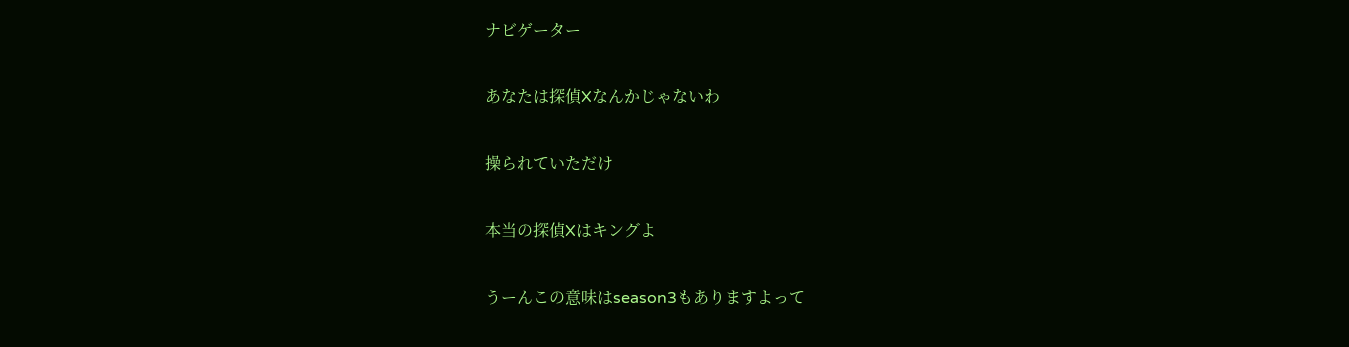ナビゲーター

あなたは探偵Xなんかじゃないわ

操られていただけ

本当の探偵Xはキングよ

うーんこの意味はseason3もありますよって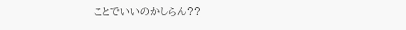ことでいいのかしらん??